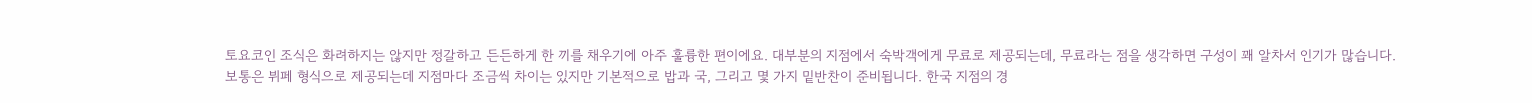토요코인 조식은 화려하지는 않지만 정갈하고 든든하게 한 끼를 채우기에 아주 훌륭한 편이에요. 대부분의 지점에서 숙박객에게 무료로 제공되는데, 무료라는 점을 생각하면 구성이 꽤 알차서 인기가 많습니다.
보통은 뷔페 형식으로 제공되는데 지점마다 조금씩 차이는 있지만 기본적으로 밥과 국, 그리고 몇 가지 밑반찬이 준비됩니다. 한국 지점의 경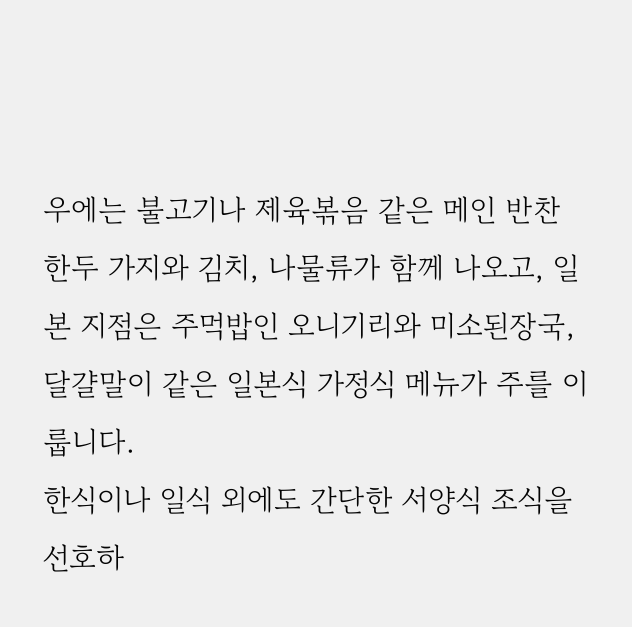우에는 불고기나 제육볶음 같은 메인 반찬 한두 가지와 김치, 나물류가 함께 나오고, 일본 지점은 주먹밥인 오니기리와 미소된장국, 달걀말이 같은 일본식 가정식 메뉴가 주를 이룹니다.
한식이나 일식 외에도 간단한 서양식 조식을 선호하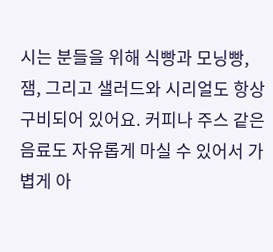시는 분들을 위해 식빵과 모닝빵, 잼, 그리고 샐러드와 시리얼도 항상 구비되어 있어요. 커피나 주스 같은 음료도 자유롭게 마실 수 있어서 가볍게 아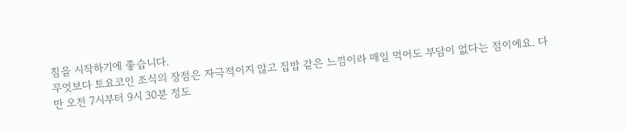침을 시작하기에 좋습니다.
무엇보다 토요코인 조식의 장점은 자극적이지 않고 집밥 같은 느낌이라 매일 먹어도 부담이 없다는 점이에요. 다만 오전 7시부터 9시 30분 정도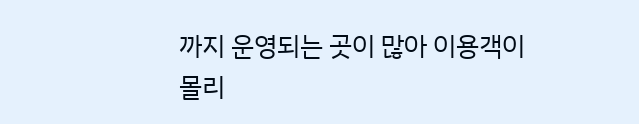까지 운영되는 곳이 많아 이용객이 몰리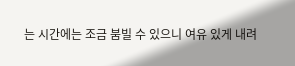는 시간에는 조금 붐빌 수 있으니 여유 있게 내려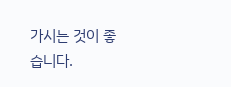가시는 것이 좋습니다.